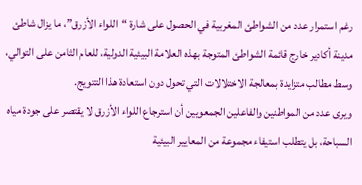رغم استمرار عدد من الشواطئ المغربية في الحصول على شارة “اللواء الأزرق”، ما يزال شاطئ مدينة أكادير خارج قائمة الشواطئ المتوجة بهذه العلامة البيئية الدولية، للعام الثامن على التوالي، وسط مطالب متزايدة بمعالجة الاختلالات التي تحول دون استعادة هذا التتويج.
ويرى عدد من المواطنين والفاعلين الجمعويين أن استرجاع اللواء الأزرق لا يقتصر على جودة مياه السباحة، بل يتطلب استيفاء مجموعة من المعايير البيئية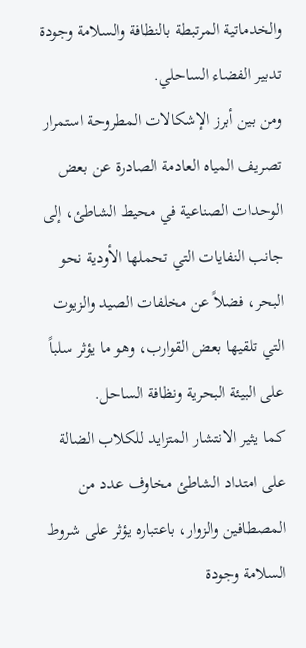والخدماتية المرتبطة بالنظافة والسلامة وجودة تدبير الفضاء الساحلي.
ومن بين أبرز الإشكالات المطروحة استمرار تصريف المياه العادمة الصادرة عن بعض الوحدات الصناعية في محيط الشاطئ، إلى جانب النفايات التي تحملها الأودية نحو البحر، فضلاً عن مخلفات الصيد والزيوت التي تلقيها بعض القوارب، وهو ما يؤثر سلباً على البيئة البحرية ونظافة الساحل.
كما يثير الانتشار المتزايد للكلاب الضالة على امتداد الشاطئ مخاوف عدد من المصطافين والزوار، باعتباره يؤثر على شروط السلامة وجودة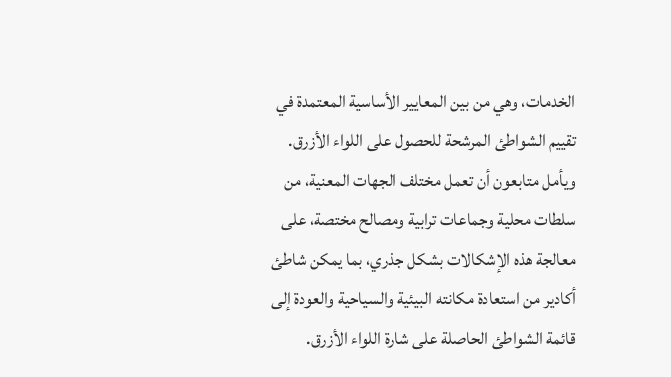الخدمات، وهي من بين المعايير الأساسية المعتمدة في تقييم الشواطئ المرشحة للحصول على اللواء الأزرق.
ويأمل متابعون أن تعمل مختلف الجهات المعنية، من سلطات محلية وجماعات ترابية ومصالح مختصة، على معالجة هذه الإشكالات بشكل جذري، بما يمكن شاطئ أكادير من استعادة مكانته البيئية والسياحية والعودة إلى قائمة الشواطئ الحاصلة على شارة اللواء الأزرق.